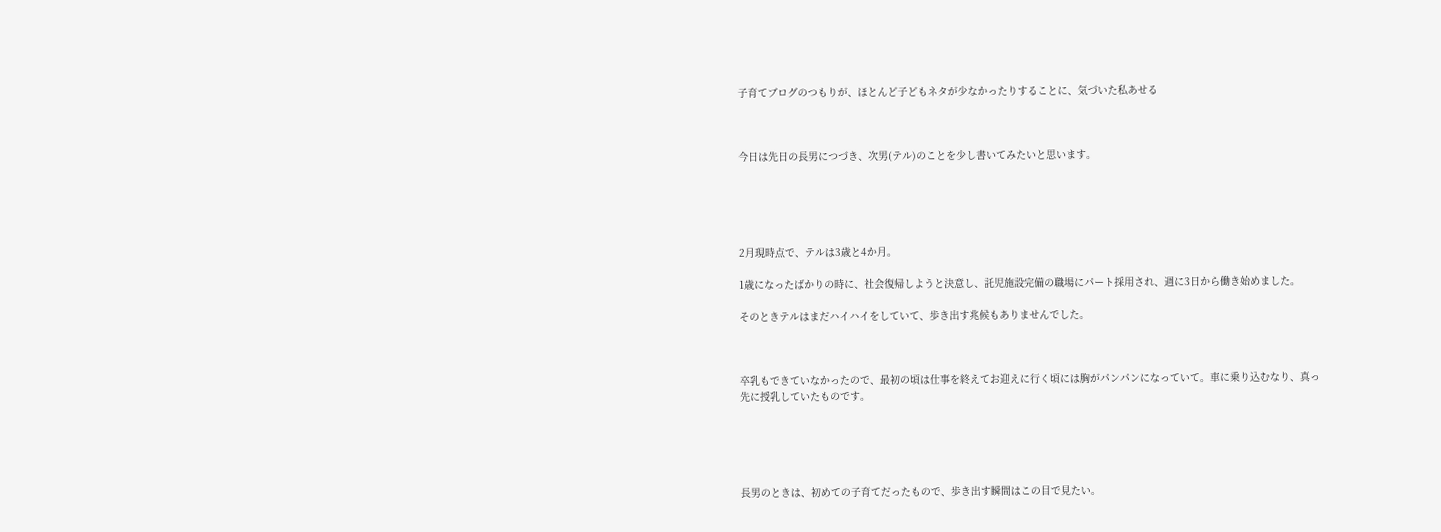子育てブログのつもりが、ほとんど子どもネタが少なかったりすることに、気づいた私あせる



今日は先日の長男につづき、次男(テル)のことを少し書いてみたいと思います。





2月現時点で、テルは3歳と4か月。

1歳になったばかりの時に、社会復帰しようと決意し、託児施設完備の職場にパート採用され、週に3日から働き始めました。

そのときテルはまだハイハイをしていて、歩き出す兆候もありませんでした。



卒乳もできていなかったので、最初の頃は仕事を終えてお迎えに行く頃には胸がパンパンになっていて。車に乗り込むなり、真っ先に授乳していたものです。





長男のときは、初めての子育てだったもので、歩き出す瞬間はこの目で見たい。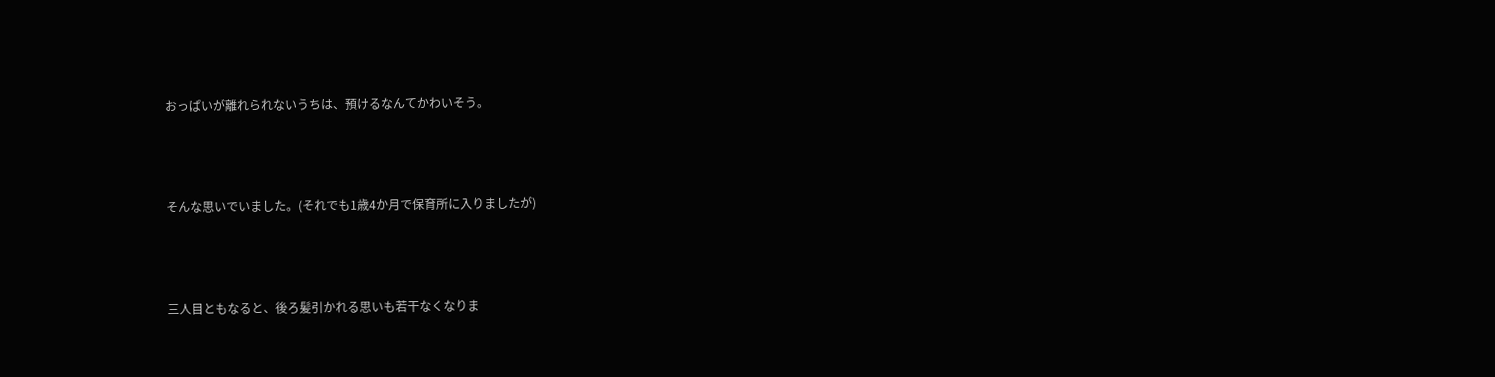おっぱいが離れられないうちは、預けるなんてかわいそう。



そんな思いでいました。(それでも1歳4か月で保育所に入りましたが)



三人目ともなると、後ろ髪引かれる思いも若干なくなりま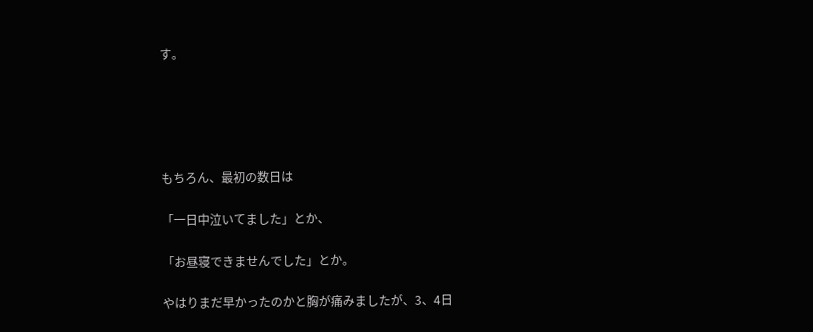す。





もちろん、最初の数日は

「一日中泣いてました」とか、

「お昼寝できませんでした」とか。

やはりまだ早かったのかと胸が痛みましたが、3、4日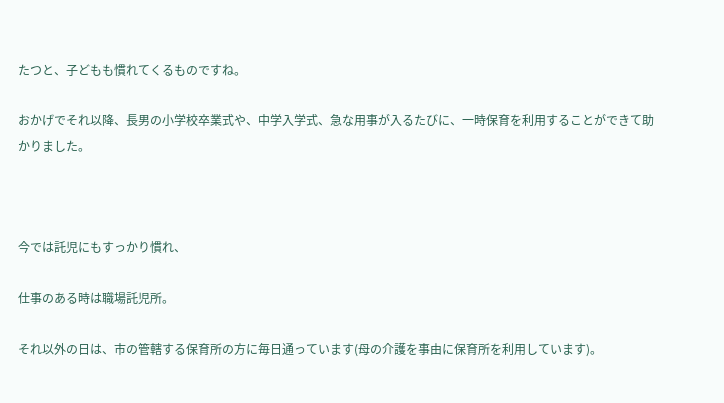たつと、子どもも慣れてくるものですね。

おかげでそれ以降、長男の小学校卒業式や、中学入学式、急な用事が入るたびに、一時保育を利用することができて助かりました。



今では託児にもすっかり慣れ、

仕事のある時は職場託児所。

それ以外の日は、市の管轄する保育所の方に毎日通っています(母の介護を事由に保育所を利用しています)。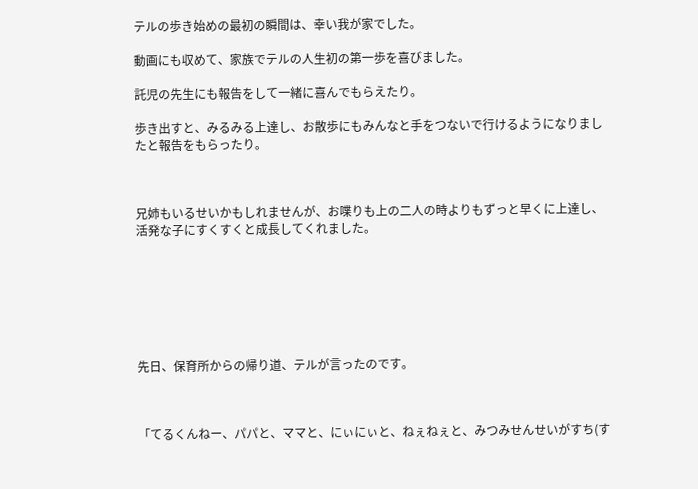テルの歩き始めの最初の瞬間は、幸い我が家でした。

動画にも収めて、家族でテルの人生初の第一歩を喜びました。

託児の先生にも報告をして一緒に喜んでもらえたり。

歩き出すと、みるみる上達し、お散歩にもみんなと手をつないで行けるようになりましたと報告をもらったり。



兄姉もいるせいかもしれませんが、お喋りも上の二人の時よりもずっと早くに上達し、活発な子にすくすくと成長してくれました。







先日、保育所からの帰り道、テルが言ったのです。



「てるくんねー、パパと、ママと、にぃにぃと、ねぇねぇと、みつみせんせいがすち(す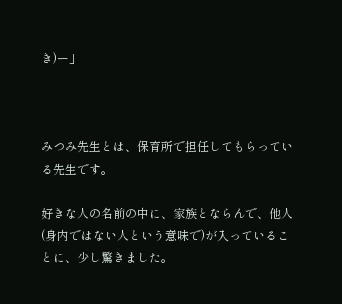き)ー」



みつみ先生とは、保育所で担任してもらっている先生です。

好きな人の名前の中に、家族とならんで、他人(身内ではない人という意味で)が入っていることに、少し驚きました。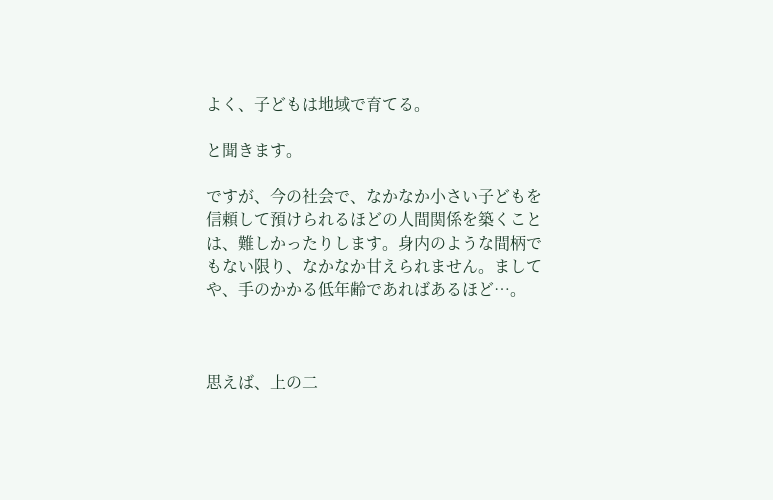よく、子どもは地域で育てる。

と聞きます。

ですが、今の社会で、なかなか小さい子どもを信頼して預けられるほどの人間関係を築くことは、難しかったりします。身内のような間柄でもない限り、なかなか甘えられません。ましてや、手のかかる低年齢であればあるほど…。



思えば、上の二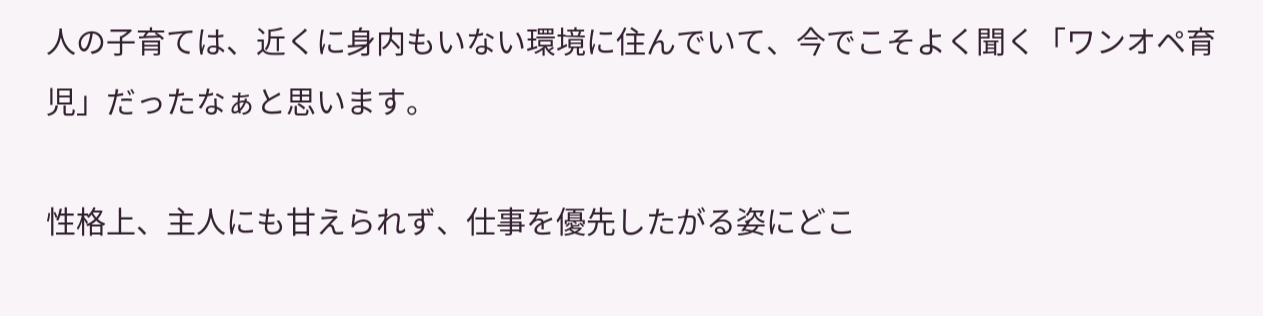人の子育ては、近くに身内もいない環境に住んでいて、今でこそよく聞く「ワンオペ育児」だったなぁと思います。

性格上、主人にも甘えられず、仕事を優先したがる姿にどこ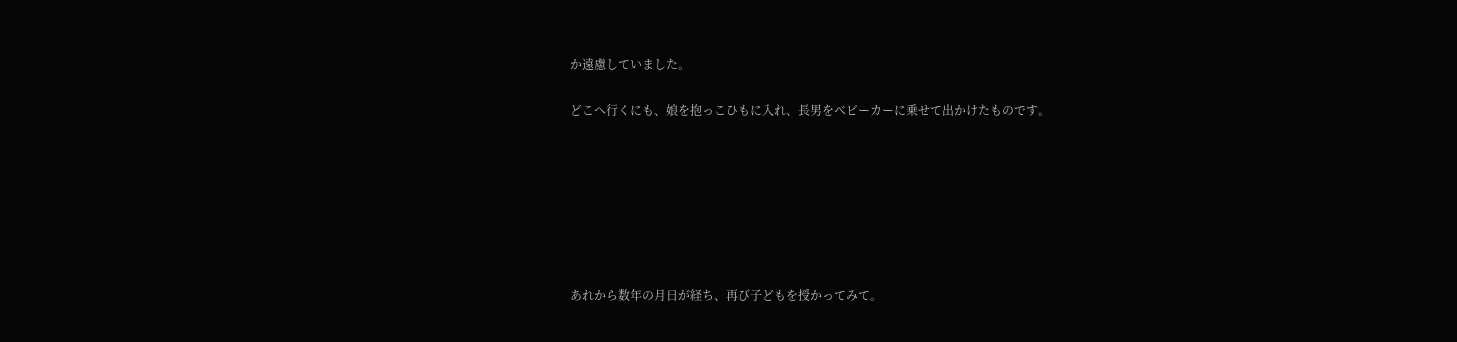か遠慮していました。

どこへ行くにも、娘を抱っこひもに入れ、長男をベビーカーに乗せて出かけたものです。







あれから数年の月日が経ち、再び子どもを授かってみて。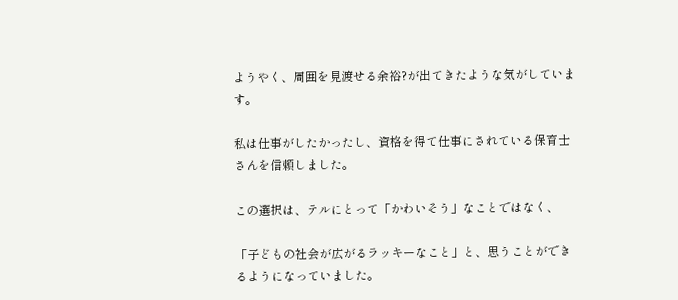ようやく、周囲を見渡せる余裕?が出てきたような気がしています。

私は仕事がしたかったし、資格を得て仕事にされている保育士さんを信頼しました。

この選択は、テルにとって「かわいそう」なことではなく、

「子どもの社会が広がるラッキーなこと」と、思うことができるようになっていました。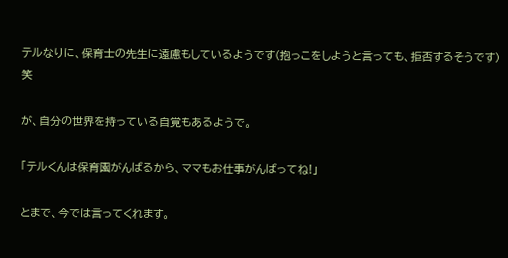テルなりに、保育士の先生に遠慮もしているようです(抱っこをしようと言っても、拒否するそうです)笑

が、自分の世界を持っている自覚もあるようで。

「テルくんは保育園がんばるから、ママもお仕事がんばってね!」

とまで、今では言ってくれます。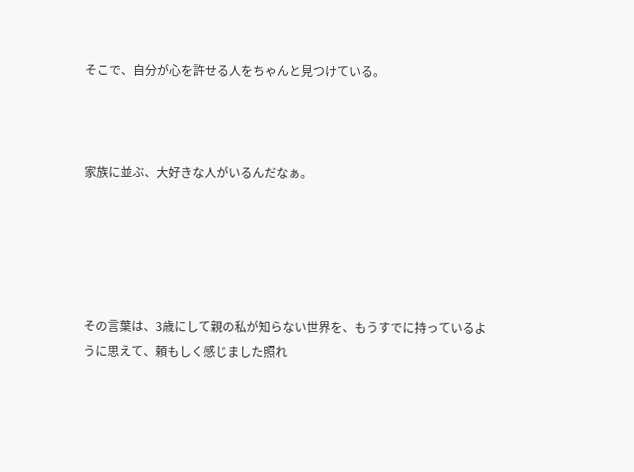そこで、自分が心を許せる人をちゃんと見つけている。



家族に並ぶ、大好きな人がいるんだなぁ。





その言葉は、3歳にして親の私が知らない世界を、もうすでに持っているように思えて、頼もしく感じました照れ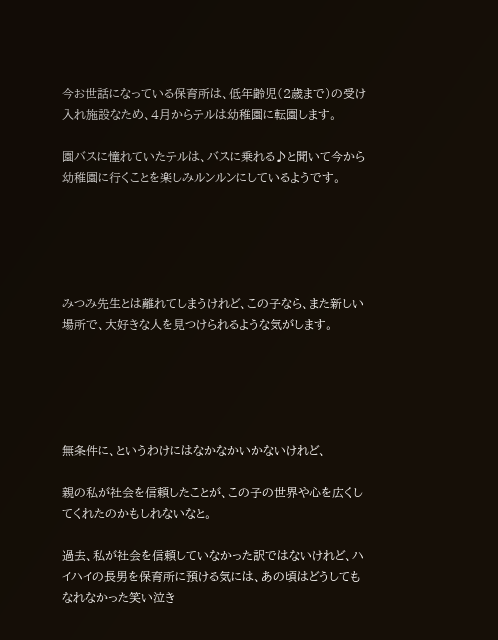今お世話になっている保育所は、低年齢児(2歳まで)の受け入れ施設なため、4月からテルは幼稚園に転園します。

園バスに憧れていたテルは、バスに乗れる♪と聞いて今から幼稚園に行くことを楽しみルンルンにしているようです。





みつみ先生とは離れてしまうけれど、この子なら、また新しい場所で、大好きな人を見つけられるような気がします。





無条件に、というわけにはなかなかいかないけれど、

親の私が社会を信頼したことが、この子の世界や心を広くしてくれたのかもしれないなと。

過去、私が社会を信頼していなかった訳ではないけれど、ハイハイの長男を保育所に預ける気には、あの頃はどうしてもなれなかった笑い泣き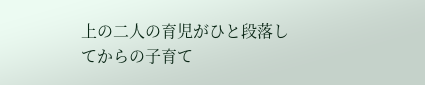上の二人の育児がひと段落してからの子育て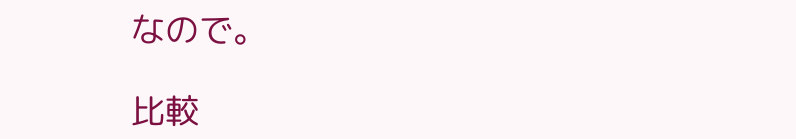なので。

比較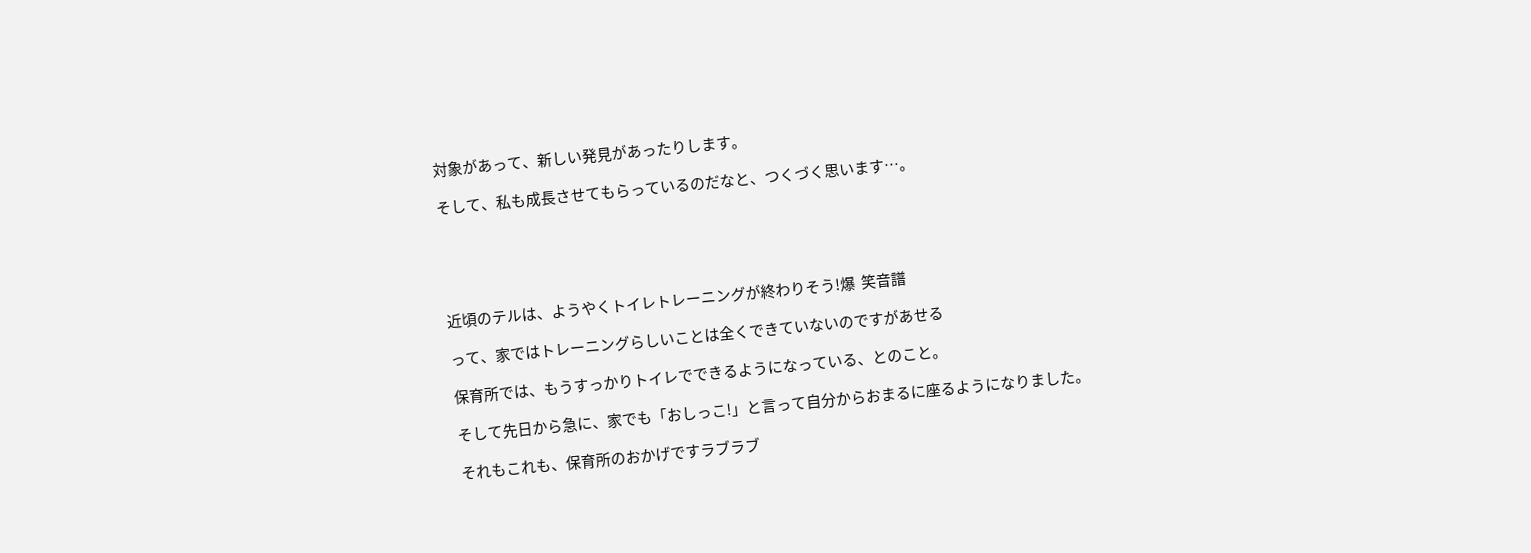対象があって、新しい発見があったりします。

そして、私も成長させてもらっているのだなと、つくづく思います…。





近頃のテルは、ようやくトイレトレーニングが終わりそう!爆  笑音譜

って、家ではトレーニングらしいことは全くできていないのですがあせる

保育所では、もうすっかりトイレでできるようになっている、とのこと。

そして先日から急に、家でも「おしっこ!」と言って自分からおまるに座るようになりました。

それもこれも、保育所のおかげですラブラブ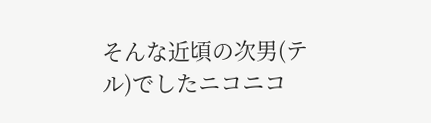そんな近頃の次男(テル)でしたニコニコ